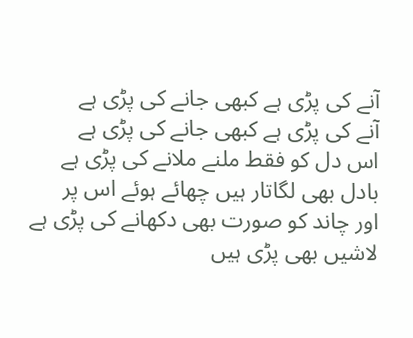آنے کی پڑی ہے کبھی جانے کی پڑی ہے
آنے کی پڑی ہے کبھی جانے کی پڑی ہے
اس دل کو فقط ملنے ملانے کی پڑی ہے
بادل بھی لگاتار ہیں چھائے ہوئے اس پر
اور چاند کو صورت بھی دکھانے کی پڑی ہے
لاشیں بھی پڑی ہیں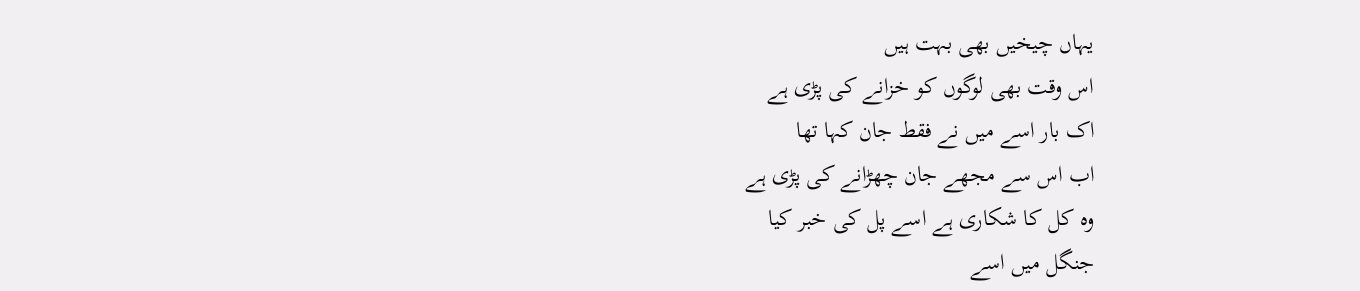یہاں چیخیں بھی بہت ہیں
اس وقت بھی لوگوں کو خزانے کی پڑی ہے
اک بار اسے میں نے فقط جان کہا تھا
اب اس سے مجھے جان چھڑانے کی پڑی ہے
وہ کل کا شکاری ہے اسے پل کی خبر کیا
جنگل میں اسے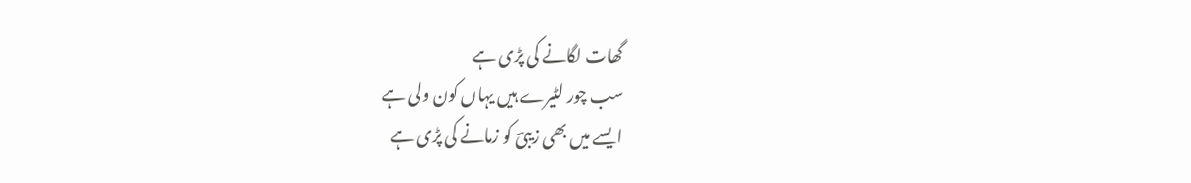گھات لگانے کی پڑی ہے
سب چور لٹیرے ہیں یہاں کون ولی ہے
ایسے میں بھی زیبیؔ کو زمانے کی پڑی ہے